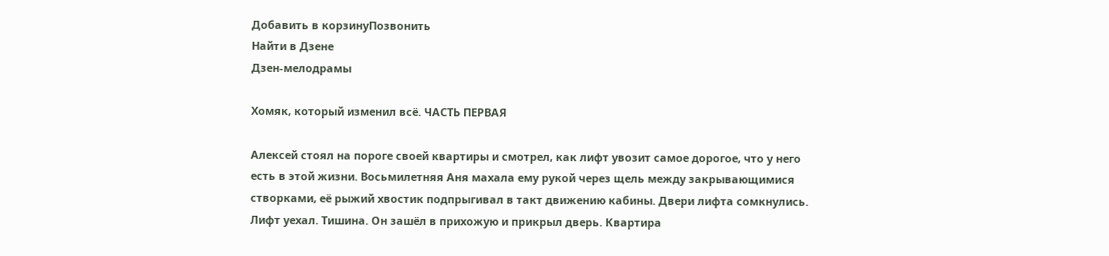Добавить в корзинуПозвонить
Найти в Дзене
Дзен-мелодрамы

Хомяк, который изменил всё. ЧАСТЬ ПЕРВАЯ

Алексей стоял на пороге своей квартиры и смотрел, как лифт увозит самое дорогое, что у него есть в этой жизни. Восьмилетняя Аня махала ему рукой через щель между закрывающимися створками, её рыжий хвостик подпрыгивал в такт движению кабины. Двери лифта сомкнулись. Лифт уехал. Тишина. Он зашёл в прихожую и прикрыл дверь. Квартира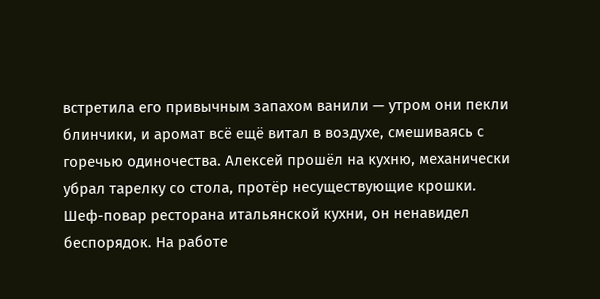встретила его привычным запахом ванили — утром они пекли блинчики, и аромат всё ещё витал в воздухе, смешиваясь с горечью одиночества. Алексей прошёл на кухню, механически убрал тарелку со стола, протёр несуществующие крошки. Шеф-повар ресторана итальянской кухни, он ненавидел беспорядок. На работе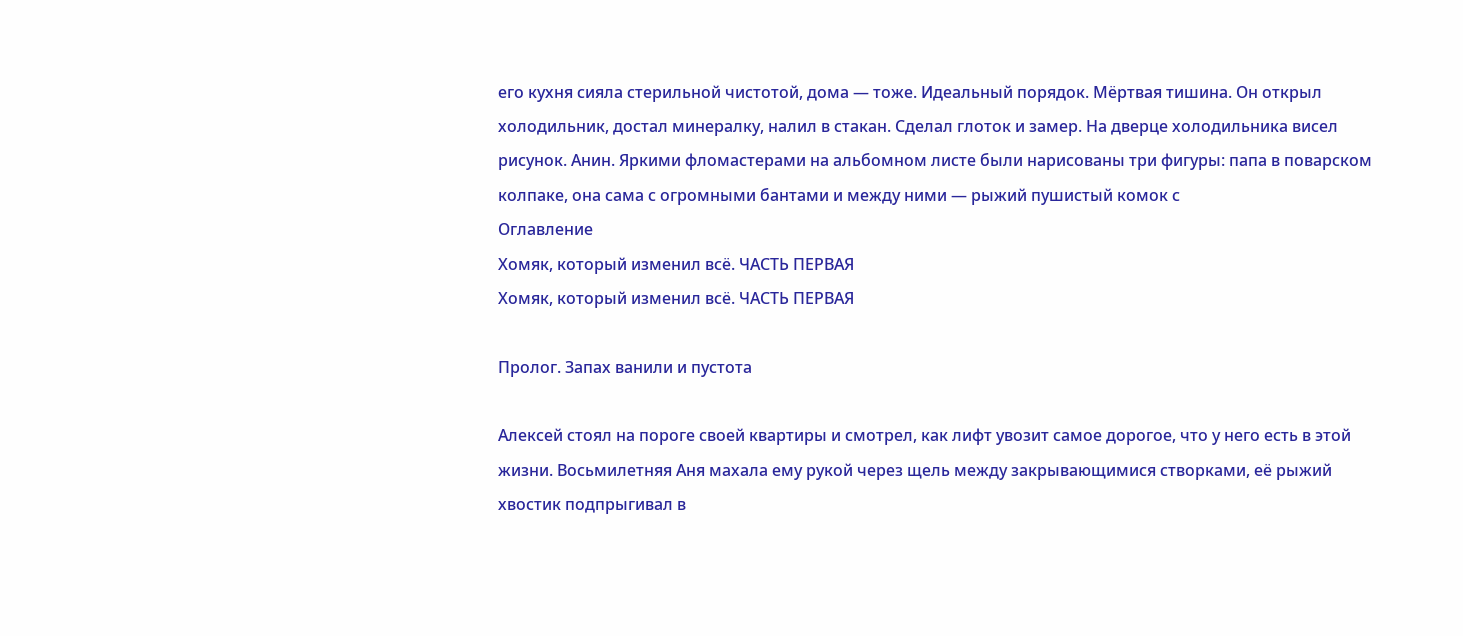его кухня сияла стерильной чистотой, дома — тоже. Идеальный порядок. Мёртвая тишина. Он открыл холодильник, достал минералку, налил в стакан. Сделал глоток и замер. На дверце холодильника висел рисунок. Анин. Яркими фломастерами на альбомном листе были нарисованы три фигуры: папа в поварском колпаке, она сама с огромными бантами и между ними — рыжий пушистый комок с
Оглавление
Хомяк, который изменил всё. ЧАСТЬ ПЕРВАЯ
Хомяк, который изменил всё. ЧАСТЬ ПЕРВАЯ

Пролог. Запах ванили и пустота

Алексей стоял на пороге своей квартиры и смотрел, как лифт увозит самое дорогое, что у него есть в этой жизни. Восьмилетняя Аня махала ему рукой через щель между закрывающимися створками, её рыжий хвостик подпрыгивал в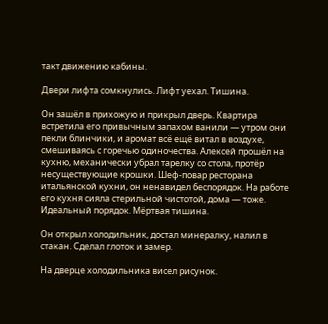такт движению кабины.

Двери лифта сомкнулись. Лифт уехал. Тишина.

Он зашёл в прихожую и прикрыл дверь. Квартира встретила его привычным запахом ванили — утром они пекли блинчики, и аромат всё ещё витал в воздухе, смешиваясь с горечью одиночества. Алексей прошёл на кухню, механически убрал тарелку со стола, протёр несуществующие крошки. Шеф-повар ресторана итальянской кухни, он ненавидел беспорядок. На работе его кухня сияла стерильной чистотой, дома — тоже. Идеальный порядок. Мёртвая тишина.

Он открыл холодильник, достал минералку, налил в стакан. Сделал глоток и замер.

На дверце холодильника висел рисунок.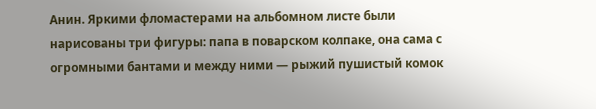Анин. Яркими фломастерами на альбомном листе были нарисованы три фигуры: папа в поварском колпаке, она сама с огромными бантами и между ними — рыжий пушистый комок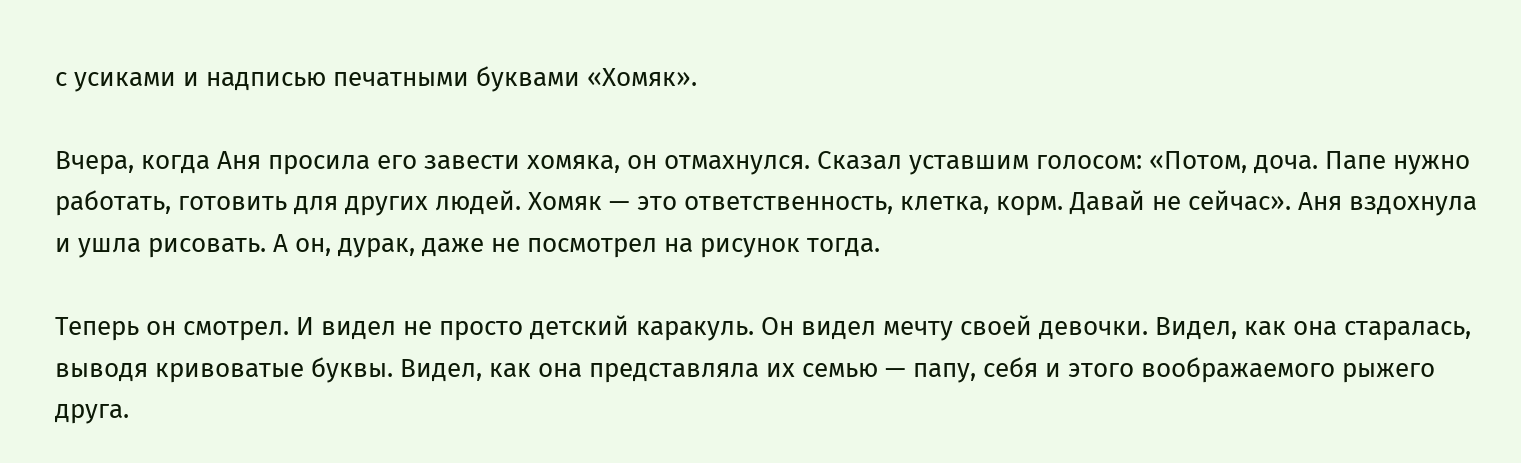с усиками и надписью печатными буквами «Хомяк».

Вчера, когда Аня просила его завести хомяка, он отмахнулся. Сказал уставшим голосом: «Потом, доча. Папе нужно работать, готовить для других людей. Хомяк — это ответственность, клетка, корм. Давай не сейчас». Аня вздохнула и ушла рисовать. А он, дурак, даже не посмотрел на рисунок тогда.

Теперь он смотрел. И видел не просто детский каракуль. Он видел мечту своей девочки. Видел, как она старалась, выводя кривоватые буквы. Видел, как она представляла их семью — папу, себя и этого воображаемого рыжего друга.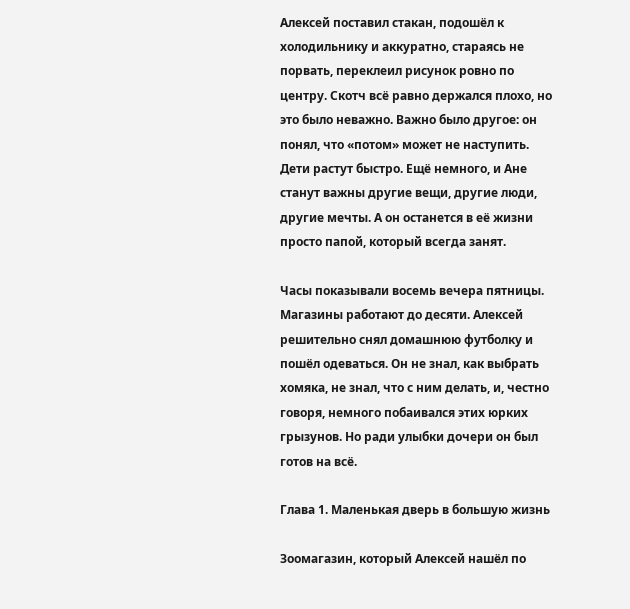Алексей поставил стакан, подошёл к холодильнику и аккуратно, стараясь не порвать, переклеил рисунок ровно по центру. Скотч всё равно держался плохо, но это было неважно. Важно было другое: он понял, что «потом» может не наступить. Дети растут быстро. Ещё немного, и Ане станут важны другие вещи, другие люди, другие мечты. А он останется в её жизни просто папой, который всегда занят.

Часы показывали восемь вечера пятницы. Магазины работают до десяти. Алексей решительно снял домашнюю футболку и пошёл одеваться. Он не знал, как выбрать хомяка, не знал, что с ним делать, и, честно говоря, немного побаивался этих юрких грызунов. Но ради улыбки дочери он был готов на всё.

Глава 1. Маленькая дверь в большую жизнь

Зоомагазин, который Алексей нашёл по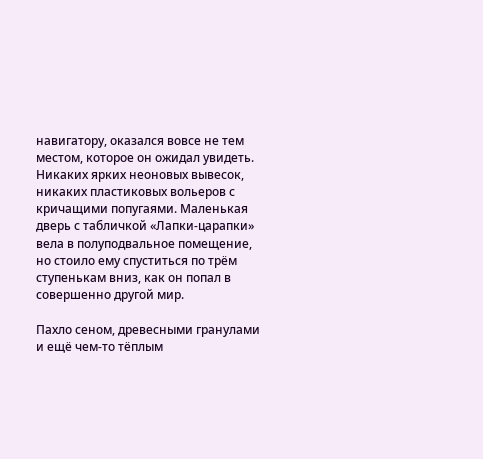навигатору, оказался вовсе не тем местом, которое он ожидал увидеть. Никаких ярких неоновых вывесок, никаких пластиковых вольеров с кричащими попугаями. Маленькая дверь с табличкой «Лапки-царапки» вела в полуподвальное помещение, но стоило ему спуститься по трём ступенькам вниз, как он попал в совершенно другой мир.

Пахло сеном, древесными гранулами и ещё чем-то тёплым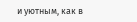и уютным, как в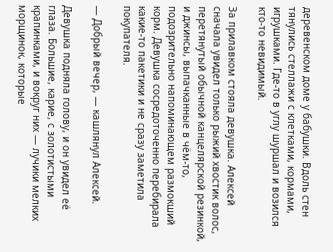деревенском доме у бабушки. Вдоль стен тянулись стеллажи с клетками, кормами, игрушками. Где-то в углу шуршал и возился кто-то невидимый.

За прилавком стояла девушка. Алексей сначала увидел только рыжий хвостик волос, перетянутый обычной канцелярской резинкой, и джинсы, выпачканные в чём-то, подозрительно напоминающем размокший корм. Девушка сосредоточенно перебирала какие-то пакетики и не сразу заметила покупателя.

— Добрый вечер, — кашлянул Алексей.

Девушка подняла голову, и он увидел её глаза. Большие, карие, с золотистыми крапинками, и вокруг них — лучики мелких морщинок, которые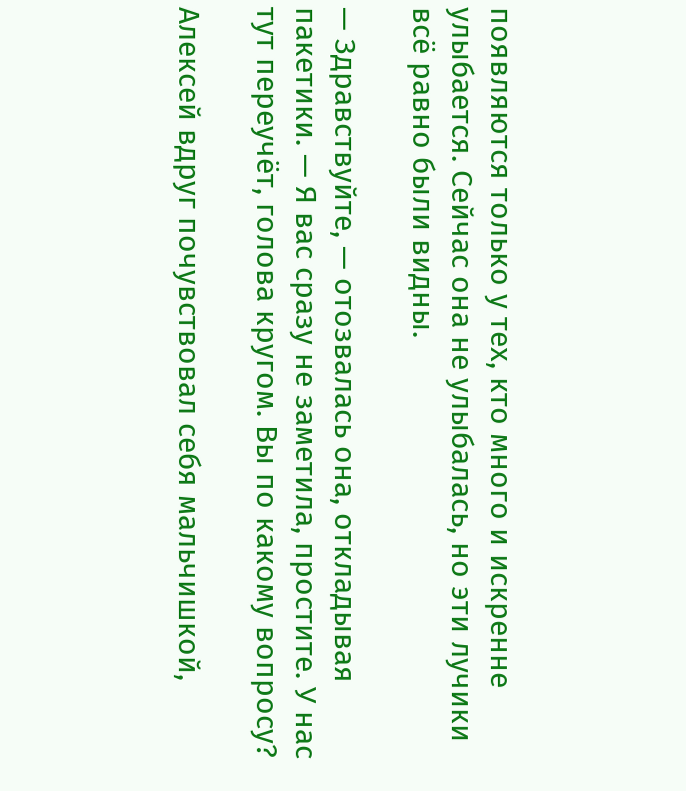появляются только у тех, кто много и искренне улыбается. Сейчас она не улыбалась, но эти лучики всё равно были видны.

— Здравствуйте, — отозвалась она, откладывая пакетики. — Я вас сразу не заметила, простите. У нас тут переучёт, голова кругом. Вы по какому вопросу?

Алексей вдруг почувствовал себя мальчишкой,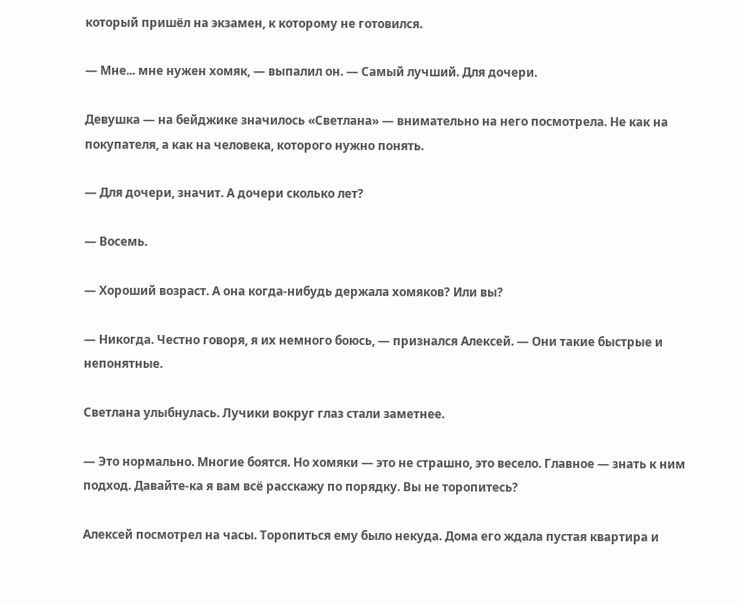который пришёл на экзамен, к которому не готовился.

— Мне... мне нужен хомяк, — выпалил он. — Самый лучший. Для дочери.

Девушка — на бейджике значилось «Светлана» — внимательно на него посмотрела. Не как на покупателя, а как на человека, которого нужно понять.

— Для дочери, значит. А дочери сколько лет?

— Восемь.

— Хороший возраст. А она когда-нибудь держала хомяков? Или вы?

— Никогда. Честно говоря, я их немного боюсь, — признался Алексей. — Они такие быстрые и непонятные.

Светлана улыбнулась. Лучики вокруг глаз стали заметнее.

— Это нормально. Многие боятся. Но хомяки — это не страшно, это весело. Главное — знать к ним подход. Давайте-ка я вам всё расскажу по порядку. Вы не торопитесь?

Алексей посмотрел на часы. Торопиться ему было некуда. Дома его ждала пустая квартира и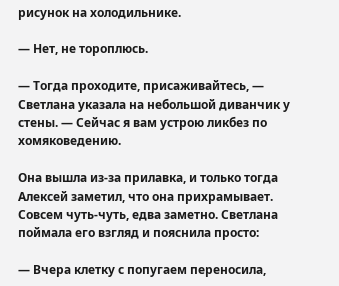рисунок на холодильнике.

— Нет, не тороплюсь.

— Тогда проходите, присаживайтесь, — Светлана указала на небольшой диванчик у стены. — Сейчас я вам устрою ликбез по хомяковедению.

Она вышла из-за прилавка, и только тогда Алексей заметил, что она прихрамывает. Совсем чуть-чуть, едва заметно. Светлана поймала его взгляд и пояснила просто:

— Вчера клетку с попугаем переносила,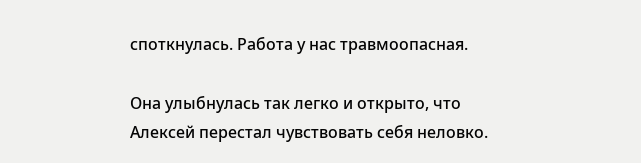споткнулась. Работа у нас травмоопасная.

Она улыбнулась так легко и открыто, что Алексей перестал чувствовать себя неловко.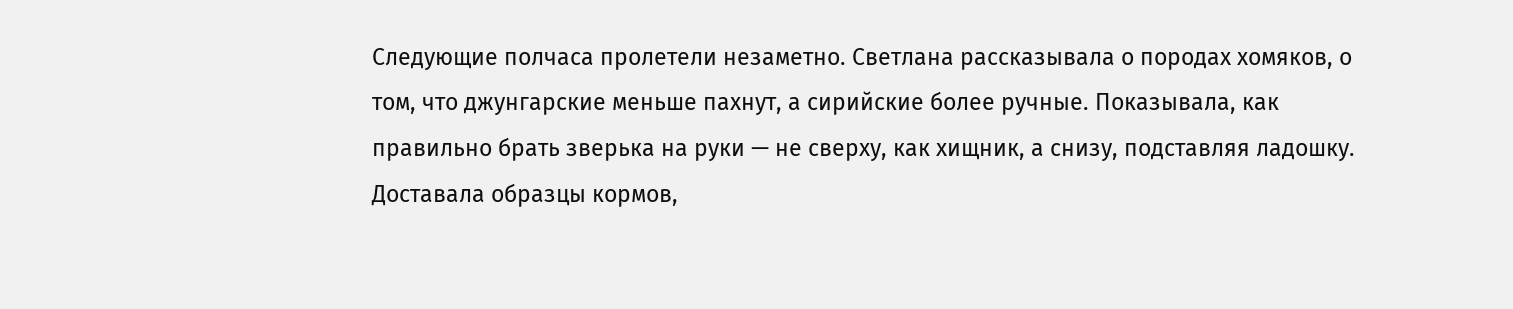Следующие полчаса пролетели незаметно. Светлана рассказывала о породах хомяков, о том, что джунгарские меньше пахнут, а сирийские более ручные. Показывала, как правильно брать зверька на руки — не сверху, как хищник, а снизу, подставляя ладошку. Доставала образцы кормов,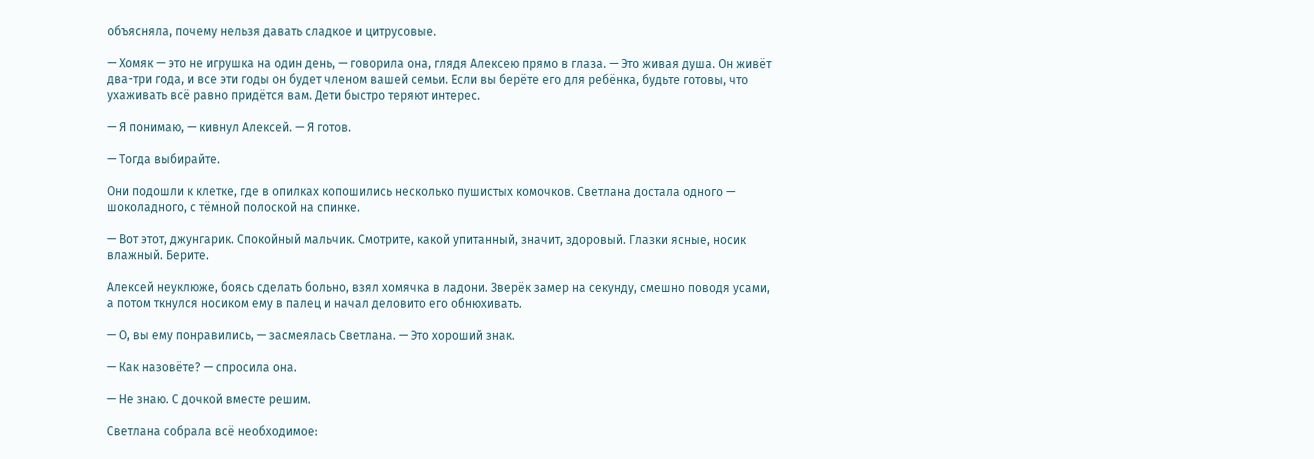объясняла, почему нельзя давать сладкое и цитрусовые.

— Хомяк — это не игрушка на один день, — говорила она, глядя Алексею прямо в глаза. — Это живая душа. Он живёт два-три года, и все эти годы он будет членом вашей семьи. Если вы берёте его для ребёнка, будьте готовы, что ухаживать всё равно придётся вам. Дети быстро теряют интерес.

— Я понимаю, — кивнул Алексей. — Я готов.

— Тогда выбирайте.

Они подошли к клетке, где в опилках копошились несколько пушистых комочков. Светлана достала одного — шоколадного, с тёмной полоской на спинке.

— Вот этот, джунгарик. Спокойный мальчик. Смотрите, какой упитанный, значит, здоровый. Глазки ясные, носик влажный. Берите.

Алексей неуклюже, боясь сделать больно, взял хомячка в ладони. Зверёк замер на секунду, смешно поводя усами, а потом ткнулся носиком ему в палец и начал деловито его обнюхивать.

— О, вы ему понравились, — засмеялась Светлана. — Это хороший знак.

— Как назовёте? — спросила она.

— Не знаю. С дочкой вместе решим.

Светлана собрала всё необходимое: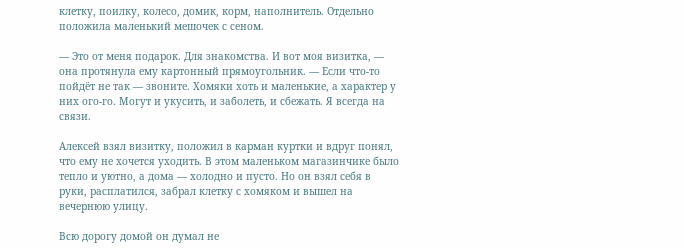клетку, поилку, колесо, домик, корм, наполнитель. Отдельно положила маленький мешочек с сеном.

— Это от меня подарок. Для знакомства. И вот моя визитка, — она протянула ему картонный прямоугольник. — Если что-то пойдёт не так — звоните. Хомяки хоть и маленькие, а характер у них ого-го. Могут и укусить, и заболеть, и сбежать. Я всегда на связи.

Алексей взял визитку, положил в карман куртки и вдруг понял, что ему не хочется уходить. В этом маленьком магазинчике было тепло и уютно, а дома — холодно и пусто. Но он взял себя в руки, расплатился, забрал клетку с хомяком и вышел на вечернюю улицу.

Всю дорогу домой он думал не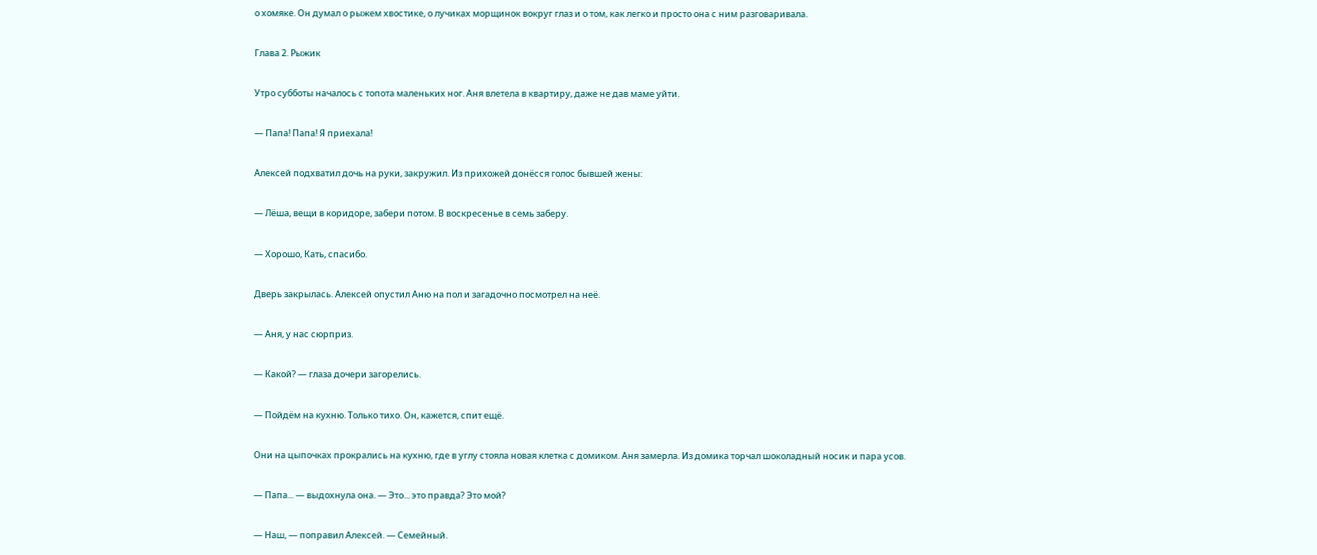о хомяке. Он думал о рыжем хвостике, о лучиках морщинок вокруг глаз и о том, как легко и просто она с ним разговаривала.

Глава 2. Рыжик

Утро субботы началось с топота маленьких ног. Аня влетела в квартиру, даже не дав маме уйти.

— Папа! Папа! Я приехала!

Алексей подхватил дочь на руки, закружил. Из прихожей донёсся голос бывшей жены:

— Лёша, вещи в коридоре, забери потом. В воскресенье в семь заберу.

— Хорошо, Кать, спасибо.

Дверь закрылась. Алексей опустил Аню на пол и загадочно посмотрел на неё.

— Аня, у нас сюрприз.

— Какой? — глаза дочери загорелись.

— Пойдём на кухню. Только тихо. Он, кажется, спит ещё.

Они на цыпочках прокрались на кухню, где в углу стояла новая клетка с домиком. Аня замерла. Из домика торчал шоколадный носик и пара усов.

— Папа... — выдохнула она. — Это... это правда? Это мой?

— Наш, — поправил Алексей. — Семейный.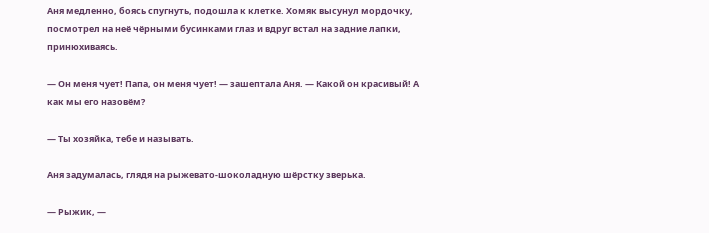Аня медленно, боясь спугнуть, подошла к клетке. Хомяк высунул мордочку, посмотрел на неё чёрными бусинками глаз и вдруг встал на задние лапки, принюхиваясь.

— Он меня чует! Папа, он меня чует! — зашептала Аня. — Какой он красивый! А как мы его назовём?

— Ты хозяйка, тебе и называть.

Аня задумалась, глядя на рыжевато-шоколадную шёрстку зверька.

— Рыжик, —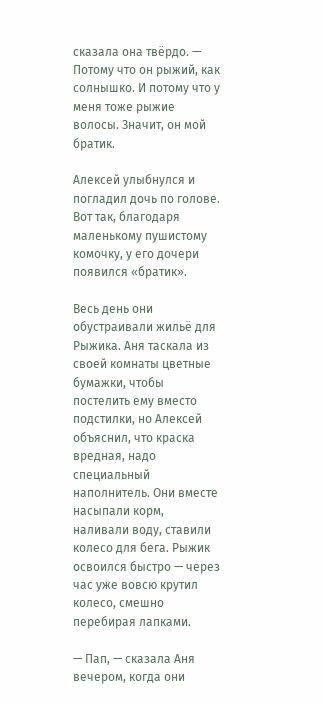сказала она твёрдо. — Потому что он рыжий, как солнышко. И потому что у меня тоже рыжие волосы. Значит, он мой братик.

Алексей улыбнулся и погладил дочь по голове. Вот так, благодаря маленькому пушистому комочку, у его дочери появился «братик».

Весь день они обустраивали жильё для Рыжика. Аня таскала из своей комнаты цветные бумажки, чтобы постелить ему вместо подстилки, но Алексей объяснил, что краска вредная, надо специальный наполнитель. Они вместе насыпали корм, наливали воду, ставили колесо для бега. Рыжик освоился быстро — через час уже вовсю крутил колесо, смешно перебирая лапками.

— Пап, — сказала Аня вечером, когда они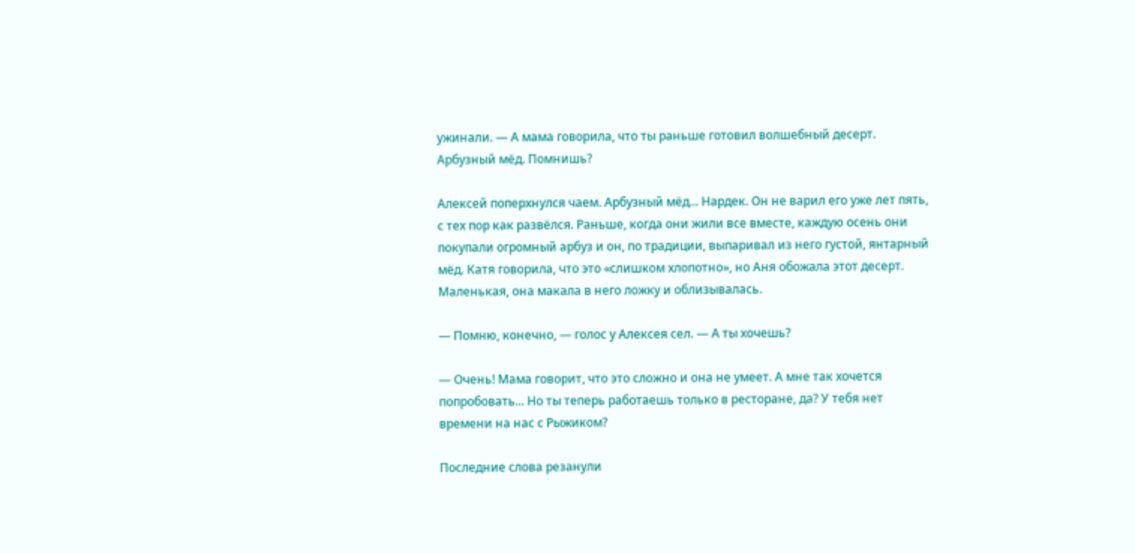ужинали. — А мама говорила, что ты раньше готовил волшебный десерт. Арбузный мёд. Помнишь?

Алексей поперхнулся чаем. Арбузный мёд... Нардек. Он не варил его уже лет пять, с тех пор как развёлся. Раньше, когда они жили все вместе, каждую осень они покупали огромный арбуз и он, по традиции, выпаривал из него густой, янтарный мёд. Катя говорила, что это «слишком хлопотно», но Аня обожала этот десерт. Маленькая, она макала в него ложку и облизывалась.

— Помню, конечно, — голос у Алексея сел. — А ты хочешь?

— Очень! Мама говорит, что это сложно и она не умеет. А мне так хочется попробовать... Но ты теперь работаешь только в ресторане, да? У тебя нет времени на нас с Рыжиком?

Последние слова резанули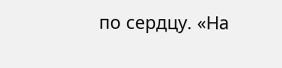по сердцу. «На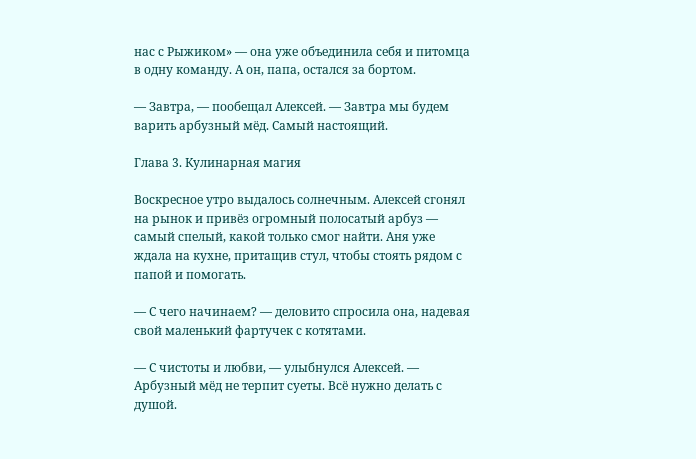нас с Рыжиком» — она уже объединила себя и питомца в одну команду. А он, папа, остался за бортом.

— Завтра, — пообещал Алексей. — Завтра мы будем варить арбузный мёд. Самый настоящий.

Глава 3. Кулинарная магия

Воскресное утро выдалось солнечным. Алексей сгонял на рынок и привёз огромный полосатый арбуз — самый спелый, какой только смог найти. Аня уже ждала на кухне, притащив стул, чтобы стоять рядом с папой и помогать.

— С чего начинаем? — деловито спросила она, надевая свой маленький фартучек с котятами.

— С чистоты и любви, — улыбнулся Алексей. — Арбузный мёд не терпит суеты. Всё нужно делать с душой.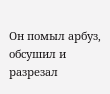Он помыл арбуз, обсушил и разрезал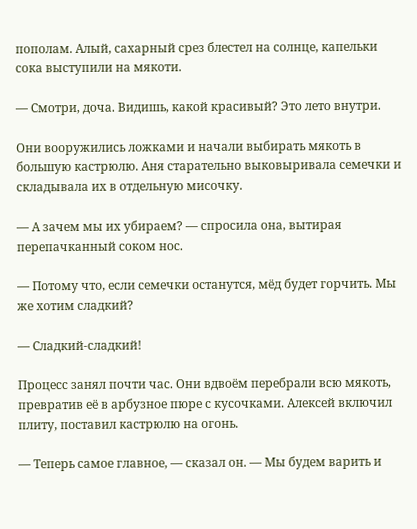пополам. Алый, сахарный срез блестел на солнце, капельки сока выступили на мякоти.

— Смотри, доча. Видишь, какой красивый? Это лето внутри.

Они вооружились ложками и начали выбирать мякоть в большую кастрюлю. Аня старательно выковыривала семечки и складывала их в отдельную мисочку.

— А зачем мы их убираем? — спросила она, вытирая перепачканный соком нос.

— Потому что, если семечки останутся, мёд будет горчить. Мы же хотим сладкий?

— Сладкий-сладкий!

Процесс занял почти час. Они вдвоём перебрали всю мякоть, превратив её в арбузное пюре с кусочками. Алексей включил плиту, поставил кастрюлю на огонь.

— Теперь самое главное, — сказал он. — Мы будем варить и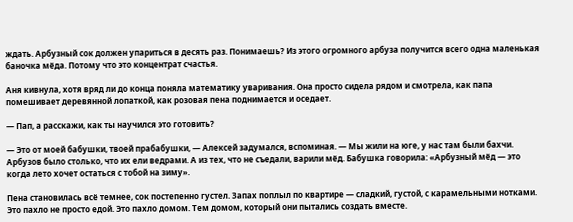ждать. Арбузный сок должен упариться в десять раз. Понимаешь? Из этого огромного арбуза получится всего одна маленькая баночка мёда. Потому что это концентрат счастья.

Аня кивнула, хотя вряд ли до конца поняла математику уваривания. Она просто сидела рядом и смотрела, как папа помешивает деревянной лопаткой, как розовая пена поднимается и оседает.

— Пап, а расскажи, как ты научился это готовить?

— Это от моей бабушки, твоей прабабушки, — Алексей задумался, вспоминая. — Мы жили на юге, у нас там были бахчи. Арбузов было столько, что их ели ведрами. А из тех, что не съедали, варили мёд. Бабушка говорила: «Арбузный мёд — это когда лето хочет остаться с тобой на зиму».

Пена становилась всё темнее, сок постепенно густел. Запах поплыл по квартире — сладкий, густой, с карамельными нотками. Это пахло не просто едой. Это пахло домом. Тем домом, который они пытались создать вместе.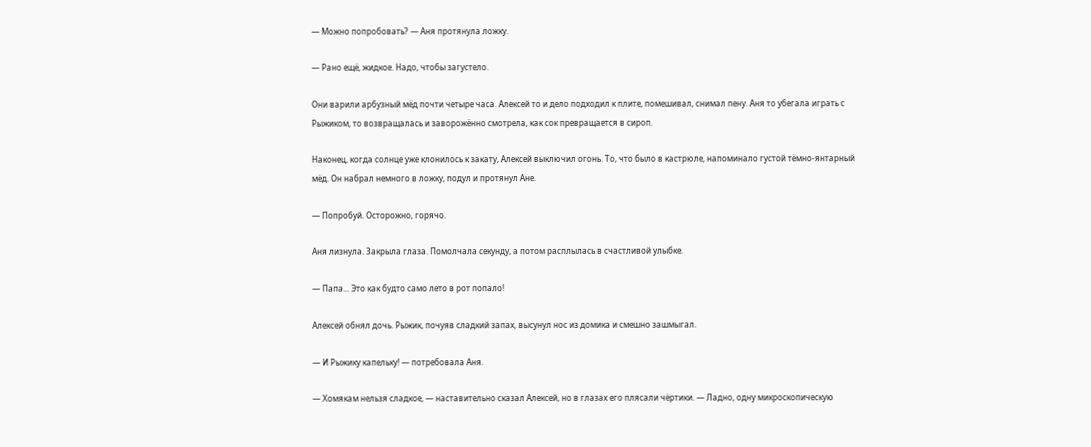— Можно попробовать? — Аня протянула ложку.

— Рано ещё, жидкое. Надо, чтобы загустело.

Они варили арбузный мёд почти четыре часа. Алексей то и дело подходил к плите, помешивал, снимал пену. Аня то убегала играть с Рыжиком, то возвращалась и заворожённо смотрела, как сок превращается в сироп.

Наконец, когда солнце уже клонилось к закату, Алексей выключил огонь. То, что было в кастрюле, напоминало густой тёмно-янтарный мёд. Он набрал немного в ложку, подул и протянул Ане.

— Попробуй. Осторожно, горячо.

Аня лизнула. Закрыла глаза. Помолчала секунду, а потом расплылась в счастливой улыбке.

— Папа... Это как будто само лето в рот попало!

Алексей обнял дочь. Рыжик, почуяв сладкий запах, высунул нос из домика и смешно зашмыгал.

— И Рыжику капельку! — потребовала Аня.

— Хомякам нельзя сладкое, — наставительно сказал Алексей, но в глазах его плясали чёртики. — Ладно, одну микроскопическую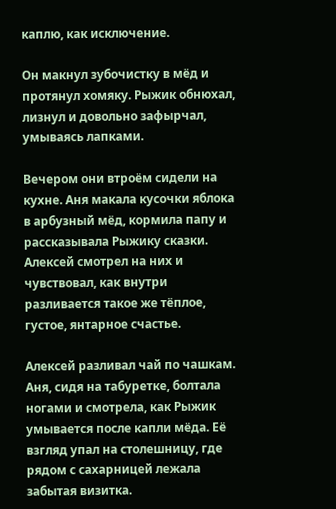каплю, как исключение.

Он макнул зубочистку в мёд и протянул хомяку. Рыжик обнюхал, лизнул и довольно зафырчал, умываясь лапками.

Вечером они втроём сидели на кухне. Аня макала кусочки яблока в арбузный мёд, кормила папу и рассказывала Рыжику сказки. Алексей смотрел на них и чувствовал, как внутри разливается такое же тёплое, густое, янтарное счастье.

Алексей разливал чай по чашкам. Аня, сидя на табуретке, болтала ногами и смотрела, как Рыжик умывается после капли мёда. Её взгляд упал на столешницу, где рядом с сахарницей лежала забытая визитка.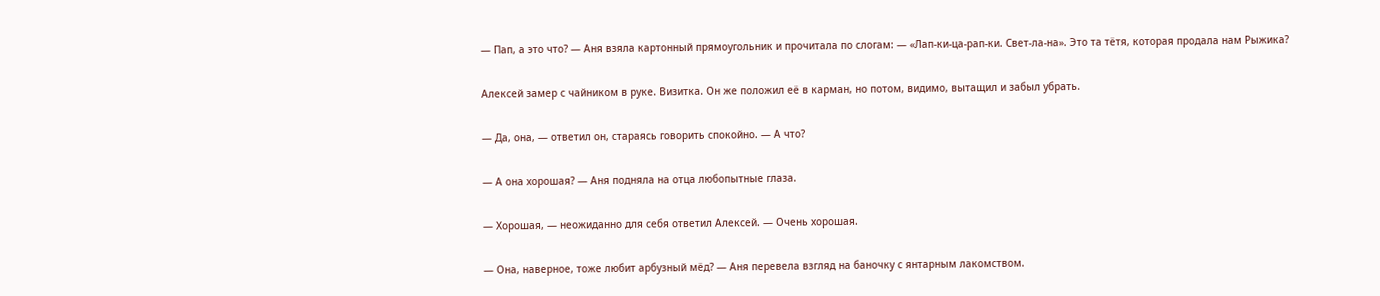— Пап, а это что? — Аня взяла картонный прямоугольник и прочитала по слогам: — «Лап-ки-ца-рап-ки. Свет-ла-на». Это та тётя, которая продала нам Рыжика?

Алексей замер с чайником в руке. Визитка. Он же положил её в карман, но потом, видимо, вытащил и забыл убрать.

— Да, она, — ответил он, стараясь говорить спокойно. — А что?

— А она хорошая? — Аня подняла на отца любопытные глаза.

— Хорошая, — неожиданно для себя ответил Алексей. — Очень хорошая.

— Она, наверное, тоже любит арбузный мёд? — Аня перевела взгляд на баночку с янтарным лакомством.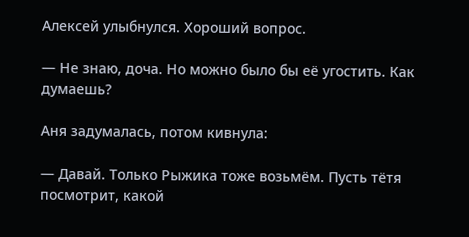Алексей улыбнулся. Хороший вопрос.

— Не знаю, доча. Но можно было бы её угостить. Как думаешь?

Аня задумалась, потом кивнула:

— Давай. Только Рыжика тоже возьмём. Пусть тётя посмотрит, какой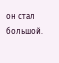он стал большой.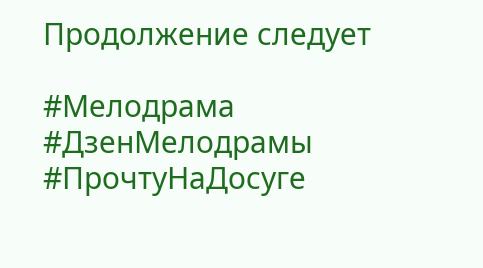Продолжение следует

#Мелодрама #ДзенМелодрамы #ПрочтуНаДосуге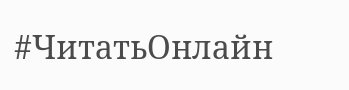#ЧитатьОнлайн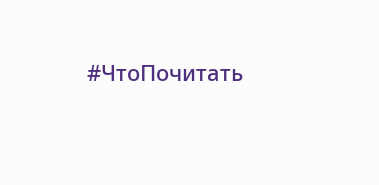#ЧтоПочитать